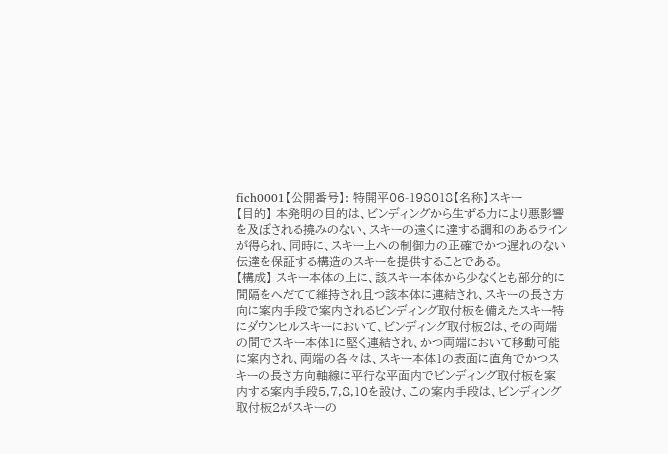fich0001【公開番号】: 特開平06-198018【名称】スキー
【目的】 本発明の目的は、ビンディングから生ずる力により悪影響を及ぼされる撓みのない、スキーの遠くに達する調和のあるラインが得られ、同時に、スキー上への制御力の正確でかつ遅れのない伝達を保証する構造のスキーを提供することである。
【構成】 スキー本体の上に、該スキー本体から少なくとも部分的に間隔をへだてて維持され且つ該本体に連結され、スキーの長さ方向に案内手段で案内されるビンディング取付板を備えたスキー特にダウンヒルスキーにおいて、ビンディング取付板2は、その両端の間でスキー本体1に堅く連結され、かつ両端において移動可能に案内され、両端の各々は、スキー本体1の表面に直角でかつスキーの長さ方向軸線に平行な平面内でビンディング取付板を案内する案内手段5,7,8,10を設け、この案内手段は、ビンディング取付板2がスキーの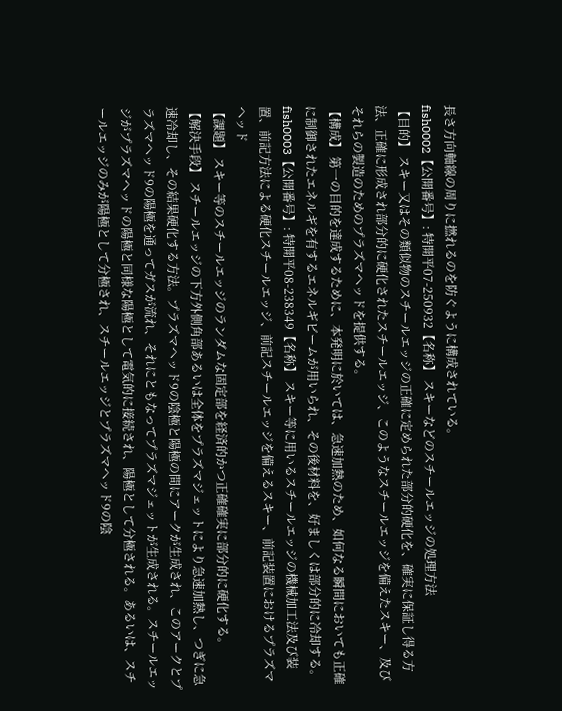長さ方向軸線の周りに撚れるのを防ぐように構成されている。
fish0002【公開番号】: 特開平07-250932【名称】 スキーなどのスチールエッジの処理方法
【目的】 スキー又はその類似物のスチールエッジの正確に定められた部分的硬化を、確実に保証し得る方法、正確に形成され部分的に硬化されたスチールエッジ、このようなスチールエッジを備えたスキー、及びそれらの製造のためのプラズマヘッドを提供する。
【構成】 第一の目的を達成するために、本発明に於いては、急速加熱のため、如何なる瞬間においても正確に制御されたエネルギを有するエネルギビームが用いられ、その後材料を、好ましくは部分的に冷却する。
fish0003【公開番号】: 特開平08-238349【名称】 スキー等に用いるスチールエッジの機械加工法及び装置、前記方法による硬化スチールエッジ、前記スチールエッジを備えるスキー、前記装置におけるプラズマヘッド
【課題】 スキー等のスチールエッジのランダムな固定部を経済的かつ正確確実に部分的に硬化する。
【解決手段】 スチールエッジの下方外側角部あるいは全体をプラズマジェットにより急速加熱し、つぎに急速冷却し、その結果硬化する方法。プラズマヘッド9の陰極と陽極の間にアークが生成され、このアークとプラズマヘッド9の陽極を通ってガスが流れ、それにともなってプラズマジェットが生成される。スチールエッジがプラズマヘッドの陽極と同様な陽極として電気的に接続され、陽極として分極される。あるいは、スチールエッジのみが陽極として分極され、スチールエッジとプラズマヘッド9の陰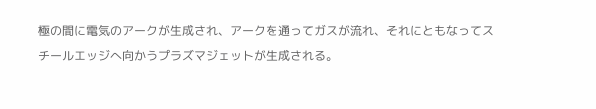極の間に電気のアークが生成され、アークを通ってガスが流れ、それにともなってスチールエッジへ向かうプラズマジェットが生成される。